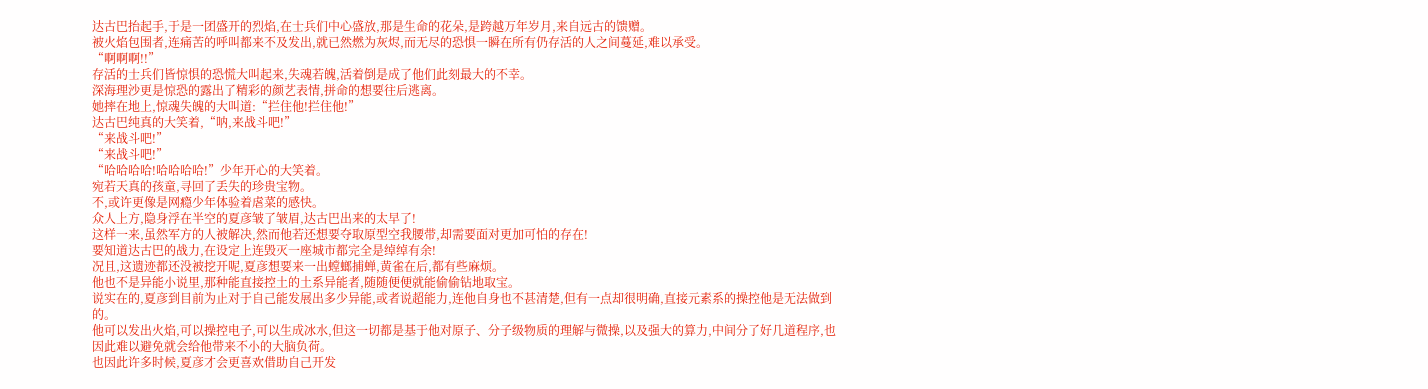达古巴抬起手,于是一团盛开的烈焰,在士兵们中心盛放,那是生命的花朵,是跨越万年岁月,来自远古的馈赠。
被火焰包围者,连痛苦的呼叫都来不及发出,就已然燃为灰烬,而无尽的恐惧一瞬在所有仍存活的人之间蔓延,难以承受。
“啊啊啊!!”
存活的士兵们皆惊惧的恐慌大叫起来,失魂若魄,活着倒是成了他们此刻最大的不幸。
深海理沙更是惊恐的露出了精彩的颜艺表情,拼命的想要往后逃离。
她摔在地上,惊魂失魄的大叫道:“拦住他!拦住他!”
达古巴纯真的大笑着,“呐,来战斗吧!”
“来战斗吧!”
“来战斗吧!”
“哈哈哈哈!哈哈哈哈!”少年开心的大笑着。
宛若天真的孩童,寻回了丢失的珍贵宝物。
不,或许更像是网瘾少年体验着虐菜的感快。
众人上方,隐身浮在半空的夏彦皱了皱眉,达古巴出来的太早了!
这样一来,虽然军方的人被解决,然而他若还想要夺取原型空我腰带,却需要面对更加可怕的存在!
要知道达古巴的战力,在设定上连毁灭一座城市都完全是绰绰有余!
况且,这遗迹都还没被挖开呢,夏彦想要来一出螳螂捕蝉,黄雀在后,都有些麻烦。
他也不是异能小说里,那种能直接控土的土系异能者,随随便便就能偷偷钻地取宝。
说实在的,夏彦到目前为止对于自己能发展出多少异能,或者说超能力,连他自身也不甚清楚,但有一点却很明确,直接元素系的操控他是无法做到的。
他可以发出火焰,可以操控电子,可以生成冰水,但这一切都是基于他对原子、分子级物质的理解与微操,以及强大的算力,中间分了好几道程序,也因此难以避免就会给他带来不小的大脑负荷。
也因此许多时候,夏彦才会更喜欢借助自己开发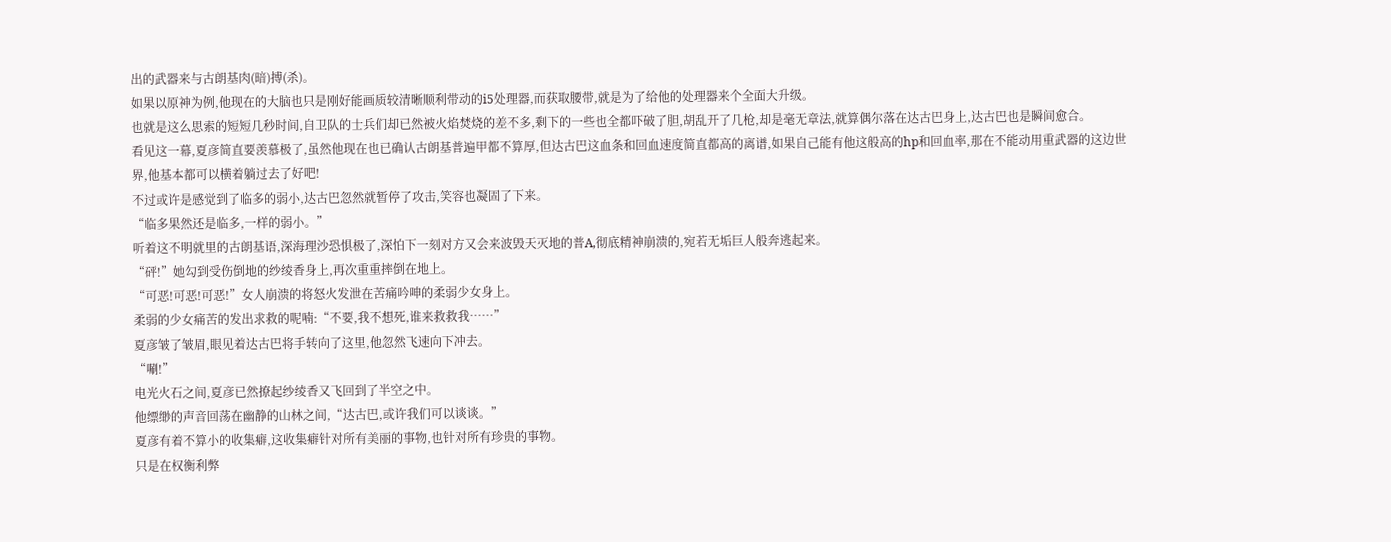出的武器来与古朗基肉(暗)搏(杀)。
如果以原神为例,他现在的大脑也只是刚好能画质较清晰顺利带动的i5处理器,而获取腰带,就是为了给他的处理器来个全面大升级。
也就是这么思索的短短几秒时间,自卫队的士兵们却已然被火焰焚烧的差不多,剩下的一些也全都吓破了胆,胡乱开了几枪,却是毫无章法,就算偶尔落在达古巴身上,达古巴也是瞬间愈合。
看见这一幕,夏彦简直要羡慕极了,虽然他现在也已确认古朗基普遍甲都不算厚,但达古巴这血条和回血速度简直都高的离谱,如果自己能有他这般高的hp和回血率,那在不能动用重武器的这边世界,他基本都可以横着躺过去了好吧!
不过或许是感觉到了临多的弱小,达古巴忽然就暂停了攻击,笑容也凝固了下来。
“临多果然还是临多,一样的弱小。”
听着这不明就里的古朗基语,深海理沙恐惧极了,深怕下一刻对方又会来波毁天灭地的普A,彻底精神崩溃的,宛若无垢巨人般奔逃起来。
“砰!”她勾到受伤倒地的纱绫香身上,再次重重摔倒在地上。
“可恶!可恶!可恶!”女人崩溃的将怒火发泄在苦痛吟呻的柔弱少女身上。
柔弱的少女痛苦的发出求救的呢喃:“不要,我不想死,谁来救救我……”
夏彦皱了皱眉,眼见着达古巴将手转向了这里,他忽然飞速向下冲去。
“唰!”
电光火石之间,夏彦已然撩起纱绫香又飞回到了半空之中。
他缥缈的声音回荡在幽静的山林之间,“达古巴,或许我们可以谈谈。”
夏彦有着不算小的收集癖,这收集癖针对所有美丽的事物,也针对所有珍贵的事物。
只是在权衡利弊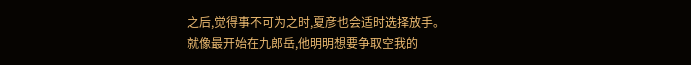之后,觉得事不可为之时,夏彦也会适时选择放手。
就像最开始在九郎岳,他明明想要争取空我的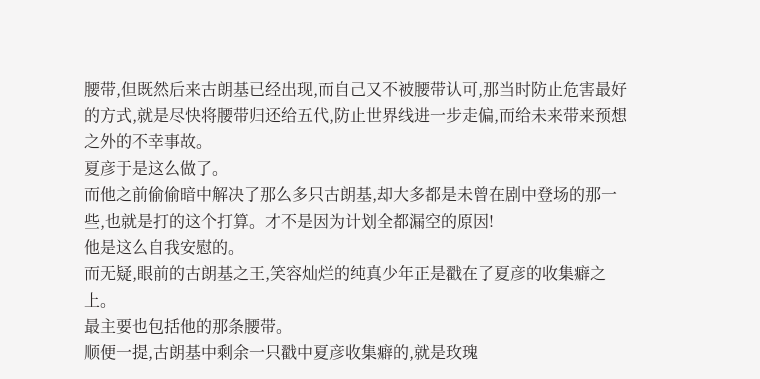腰带,但既然后来古朗基已经出现,而自己又不被腰带认可,那当时防止危害最好的方式,就是尽快将腰带归还给五代,防止世界线进一步走偏,而给未来带来预想之外的不幸事故。
夏彦于是这么做了。
而他之前偷偷暗中解决了那么多只古朗基,却大多都是未曾在剧中登场的那一些,也就是打的这个打算。才不是因为计划全都漏空的原因!
他是这么自我安慰的。
而无疑,眼前的古朗基之王,笑容灿烂的纯真少年正是戳在了夏彦的收集癖之上。
最主要也包括他的那条腰带。
顺便一提,古朗基中剩余一只戳中夏彦收集癖的,就是玫瑰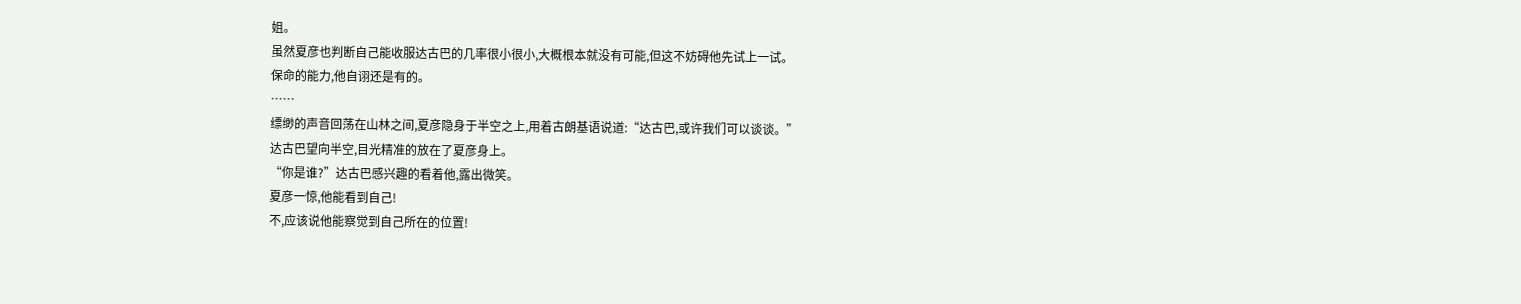姐。
虽然夏彦也判断自己能收服达古巴的几率很小很小,大概根本就没有可能,但这不妨碍他先试上一试。
保命的能力,他自诩还是有的。
……
缥缈的声音回荡在山林之间,夏彦隐身于半空之上,用着古朗基语说道:“达古巴,或许我们可以谈谈。”
达古巴望向半空,目光精准的放在了夏彦身上。
“你是谁?”达古巴感兴趣的看着他,露出微笑。
夏彦一惊,他能看到自己!
不,应该说他能察觉到自己所在的位置!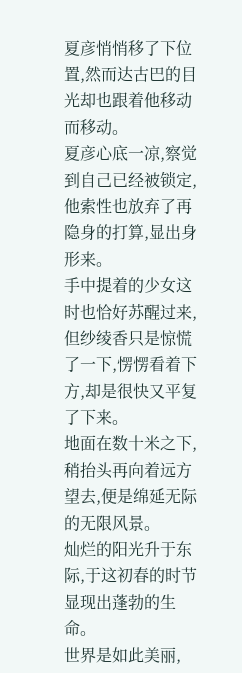夏彦悄悄移了下位置,然而达古巴的目光却也跟着他移动而移动。
夏彦心底一凉,察觉到自己已经被锁定,他索性也放弃了再隐身的打算,显出身形来。
手中提着的少女这时也恰好苏醒过来,但纱绫香只是惊慌了一下,愣愣看着下方,却是很快又平复了下来。
地面在数十米之下,稍抬头再向着远方望去,便是绵延无际的无限风景。
灿烂的阳光升于东际,于这初春的时节显现出蓬勃的生命。
世界是如此美丽,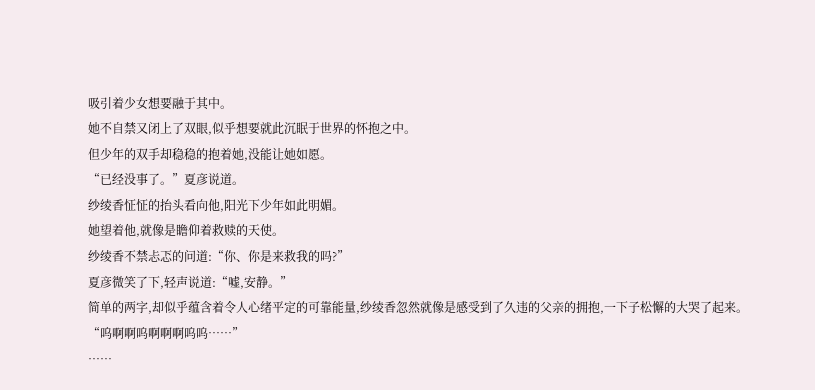吸引着少女想要融于其中。
她不自禁又闭上了双眼,似乎想要就此沉眠于世界的怀抱之中。
但少年的双手却稳稳的抱着她,没能让她如愿。
“已经没事了。”夏彦说道。
纱绫香怔怔的抬头看向他,阳光下少年如此明媚。
她望着他,就像是瞻仰着救赎的天使。
纱绫香不禁忐忑的问道:“你、你是来救我的吗?”
夏彦微笑了下,轻声说道:“嘘,安静。”
简单的两字,却似乎蕴含着令人心绪平定的可靠能量,纱绫香忽然就像是感受到了久违的父亲的拥抱,一下子松懈的大哭了起来。
“呜啊啊呜啊啊啊呜呜……”
……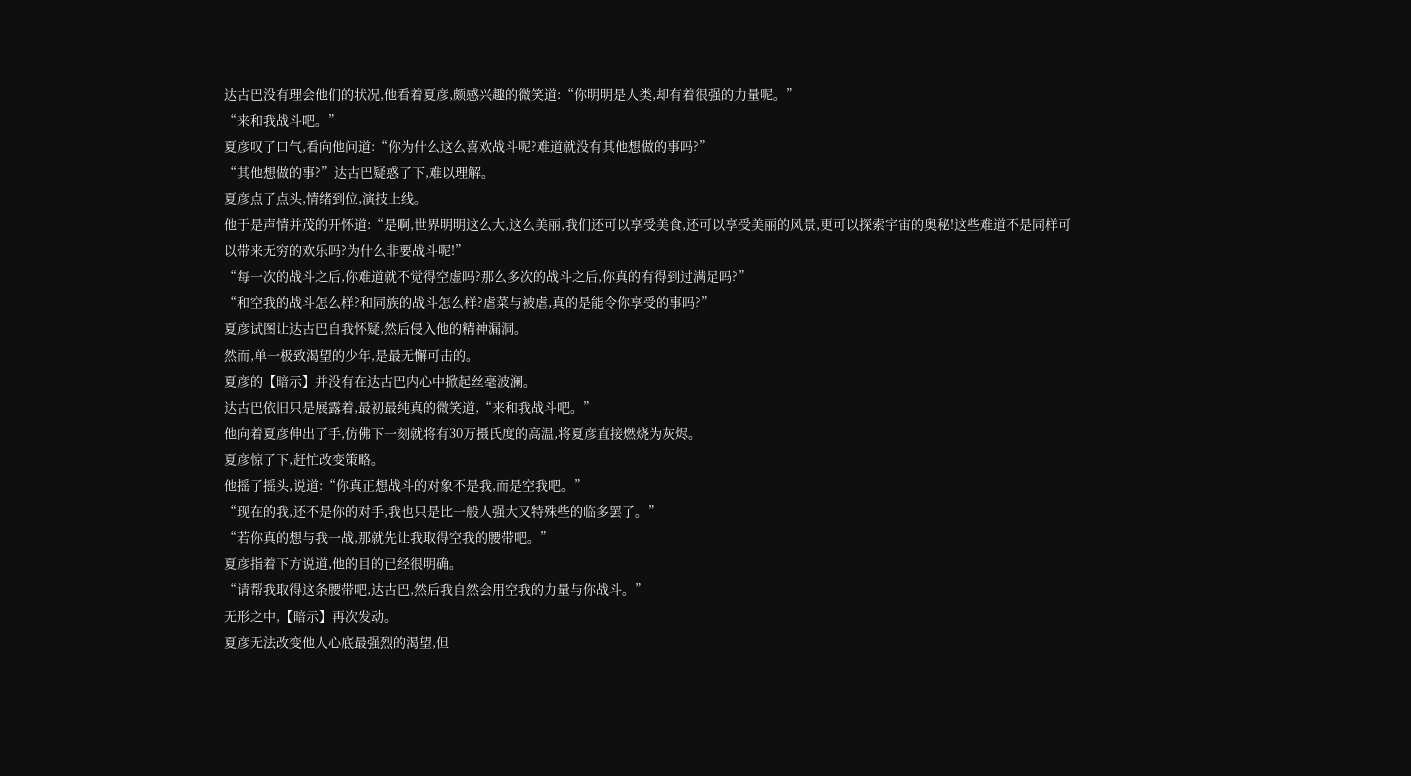达古巴没有理会他们的状况,他看着夏彦,颇感兴趣的微笑道:“你明明是人类,却有着很强的力量呢。”
“来和我战斗吧。”
夏彦叹了口气,看向他问道:“你为什么这么喜欢战斗呢?难道就没有其他想做的事吗?”
“其他想做的事?”达古巴疑惑了下,难以理解。
夏彦点了点头,情绪到位,演技上线。
他于是声情并茂的开怀道:“是啊,世界明明这么大,这么美丽,我们还可以享受美食,还可以享受美丽的风景,更可以探索宇宙的奥秘!这些难道不是同样可以带来无穷的欢乐吗?为什么非要战斗呢!”
“每一次的战斗之后,你难道就不觉得空虚吗?那么多次的战斗之后,你真的有得到过满足吗?”
“和空我的战斗怎么样?和同族的战斗怎么样?虐菜与被虐,真的是能令你享受的事吗?”
夏彦试图让达古巴自我怀疑,然后侵入他的精神漏洞。
然而,单一极致渴望的少年,是最无懈可击的。
夏彦的【暗示】并没有在达古巴内心中掀起丝毫波澜。
达古巴依旧只是展露着,最初最纯真的微笑道,“来和我战斗吧。”
他向着夏彦伸出了手,仿佛下一刻就将有30万摄氏度的高温,将夏彦直接燃烧为灰烬。
夏彦惊了下,赶忙改变策略。
他摇了摇头,说道:“你真正想战斗的对象不是我,而是空我吧。”
“现在的我,还不是你的对手,我也只是比一般人强大又特殊些的临多罢了。”
“若你真的想与我一战,那就先让我取得空我的腰带吧。”
夏彦指着下方说道,他的目的已经很明确。
“请帮我取得这条腰带吧,达古巴,然后我自然会用空我的力量与你战斗。”
无形之中,【暗示】再次发动。
夏彦无法改变他人心底最强烈的渴望,但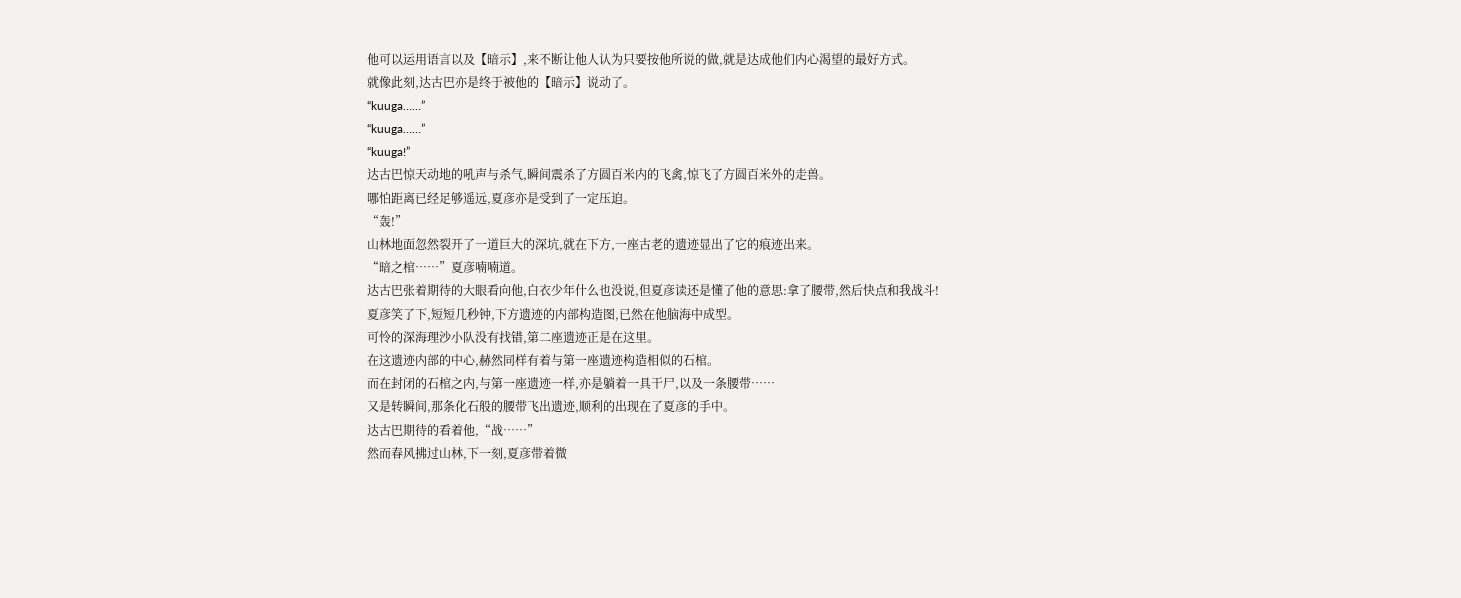他可以运用语言以及【暗示】,来不断让他人认为只要按他所说的做,就是达成他们内心渴望的最好方式。
就像此刻,达古巴亦是终于被他的【暗示】说动了。
“kuuga……”
“kuuga……”
“kuuga!”
达古巴惊天动地的吼声与杀气,瞬间震杀了方圆百米内的飞禽,惊飞了方圆百米外的走兽。
哪怕距离已经足够遥远,夏彦亦是受到了一定压迫。
“轰!”
山林地面忽然裂开了一道巨大的深坑,就在下方,一座古老的遗迹显出了它的痕迹出来。
“暗之棺……”夏彦喃喃道。
达古巴张着期待的大眼看向他,白衣少年什么也没说,但夏彦读还是懂了他的意思:拿了腰带,然后快点和我战斗!
夏彦笑了下,短短几秒钟,下方遗迹的内部构造图,已然在他脑海中成型。
可怜的深海理沙小队没有找错,第二座遗迹正是在这里。
在这遗迹内部的中心,赫然同样有着与第一座遗迹构造相似的石棺。
而在封闭的石棺之内,与第一座遗迹一样,亦是躺着一具干尸,以及一条腰带……
又是转瞬间,那条化石般的腰带飞出遗迹,顺利的出现在了夏彦的手中。
达古巴期待的看着他,“战……”
然而春风拂过山林,下一刻,夏彦带着微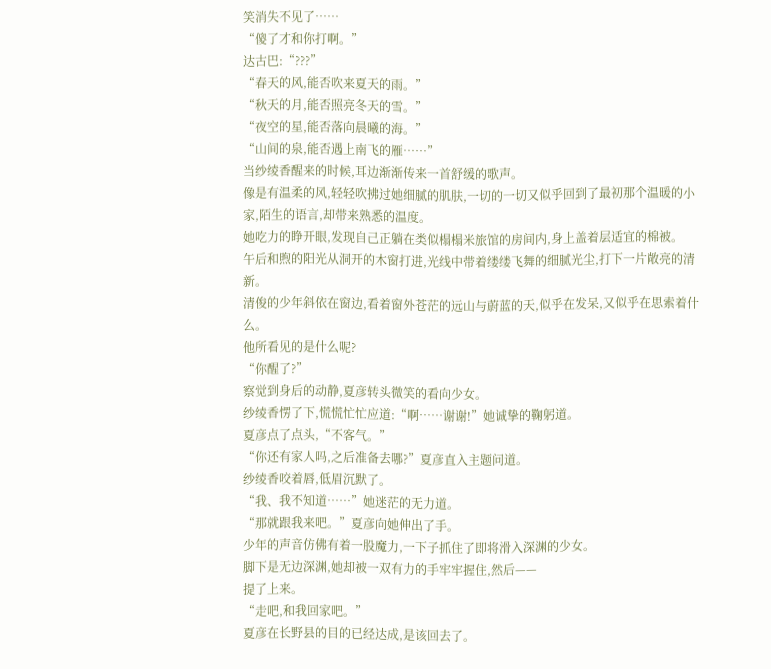笑消失不见了……
“傻了才和你打啊。”
达古巴:“???”
“春天的风,能否吹来夏天的雨。”
“秋天的月,能否照亮冬天的雪。”
“夜空的星,能否落向晨曦的海。”
“山间的泉,能否遇上南飞的雁……”
当纱绫香醒来的时候,耳边渐渐传来一首舒缓的歌声。
像是有温柔的风,轻轻吹拂过她细腻的肌肤,一切的一切又似乎回到了最初那个温暖的小家,陌生的语言,却带来熟悉的温度。
她吃力的睁开眼,发现自己正躺在类似榻榻米旅馆的房间内,身上盖着层适宜的棉被。
午后和煦的阳光从洞开的木窗打进,光线中带着缕缕飞舞的细腻光尘,打下一片敞亮的清新。
清俊的少年斜依在窗边,看着窗外苍茫的远山与蔚蓝的天,似乎在发呆,又似乎在思索着什么。
他所看见的是什么呢?
“你醒了?”
察觉到身后的动静,夏彦转头微笑的看向少女。
纱绫香愣了下,慌慌忙忙应道:“啊……谢谢!”她诚挚的鞠躬道。
夏彦点了点头,“不客气。”
“你还有家人吗,之后准备去哪?”夏彦直入主题问道。
纱绫香咬着唇,低眉沉默了。
“我、我不知道……”她迷茫的无力道。
“那就跟我来吧。”夏彦向她伸出了手。
少年的声音仿佛有着一股魔力,一下子抓住了即将滑入深渊的少女。
脚下是无边深渊,她却被一双有力的手牢牢握住,然后——
提了上来。
“走吧,和我回家吧。”
夏彦在长野县的目的已经达成,是该回去了。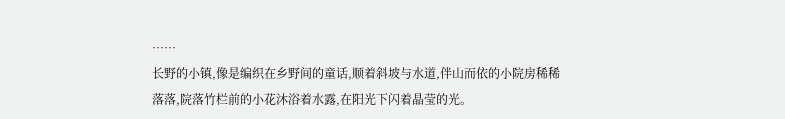……
长野的小镇,像是编织在乡野间的童话,顺着斜坡与水道,伴山而依的小院房稀稀落落,院落竹栏前的小花沐浴着水露,在阳光下闪着晶莹的光。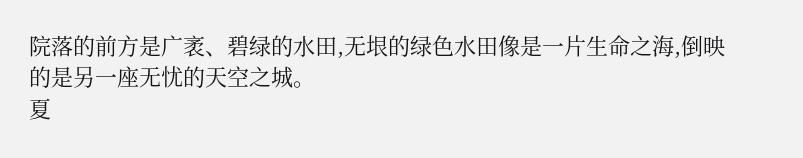院落的前方是广袤、碧绿的水田,无垠的绿色水田像是一片生命之海,倒映的是另一座无忧的天空之城。
夏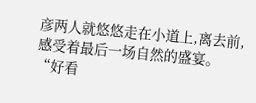彦两人就悠悠走在小道上,离去前,感受着最后一场自然的盛宴。
“好看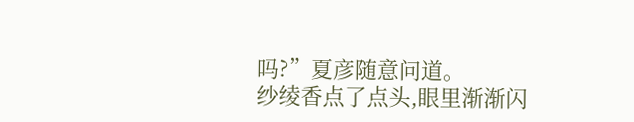吗?”夏彦随意问道。
纱绫香点了点头,眼里渐渐闪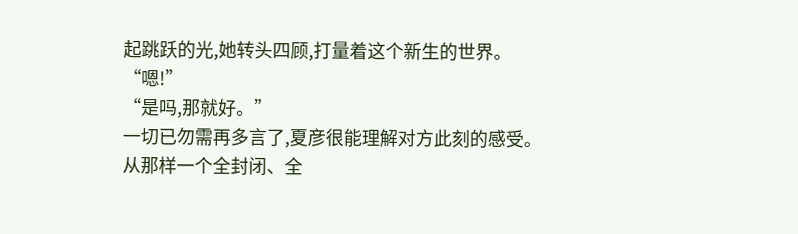起跳跃的光,她转头四顾,打量着这个新生的世界。
“嗯!”
“是吗,那就好。”
一切已勿需再多言了,夏彦很能理解对方此刻的感受。
从那样一个全封闭、全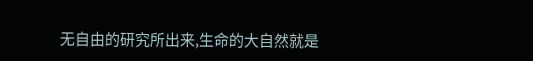无自由的研究所出来,生命的大自然就是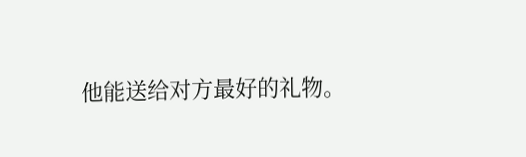他能送给对方最好的礼物。